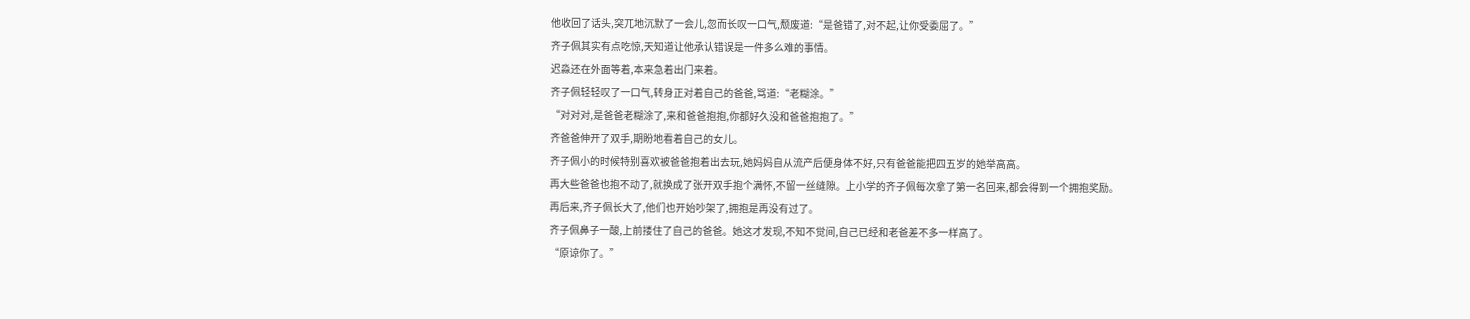他收回了话头,突兀地沉默了一会儿,忽而长叹一口气,颓废道:“是爸错了,对不起,让你受委屈了。”
齐子佩其实有点吃惊,天知道让他承认错误是一件多么难的事情。
迟淼还在外面等着,本来急着出门来着。
齐子佩轻轻叹了一口气,转身正对着自己的爸爸,骂道:“老糊涂。”
“对对对,是爸爸老糊涂了,来和爸爸抱抱,你都好久没和爸爸抱抱了。”
齐爸爸伸开了双手,期盼地看着自己的女儿。
齐子佩小的时候特别喜欢被爸爸抱着出去玩,她妈妈自从流产后便身体不好,只有爸爸能把四五岁的她举高高。
再大些爸爸也抱不动了,就换成了张开双手抱个满怀,不留一丝缝隙。上小学的齐子佩每次拿了第一名回来,都会得到一个拥抱奖励。
再后来,齐子佩长大了,他们也开始吵架了,拥抱是再没有过了。
齐子佩鼻子一酸,上前搂住了自己的爸爸。她这才发现,不知不觉间,自己已经和老爸差不多一样高了。
“原谅你了。”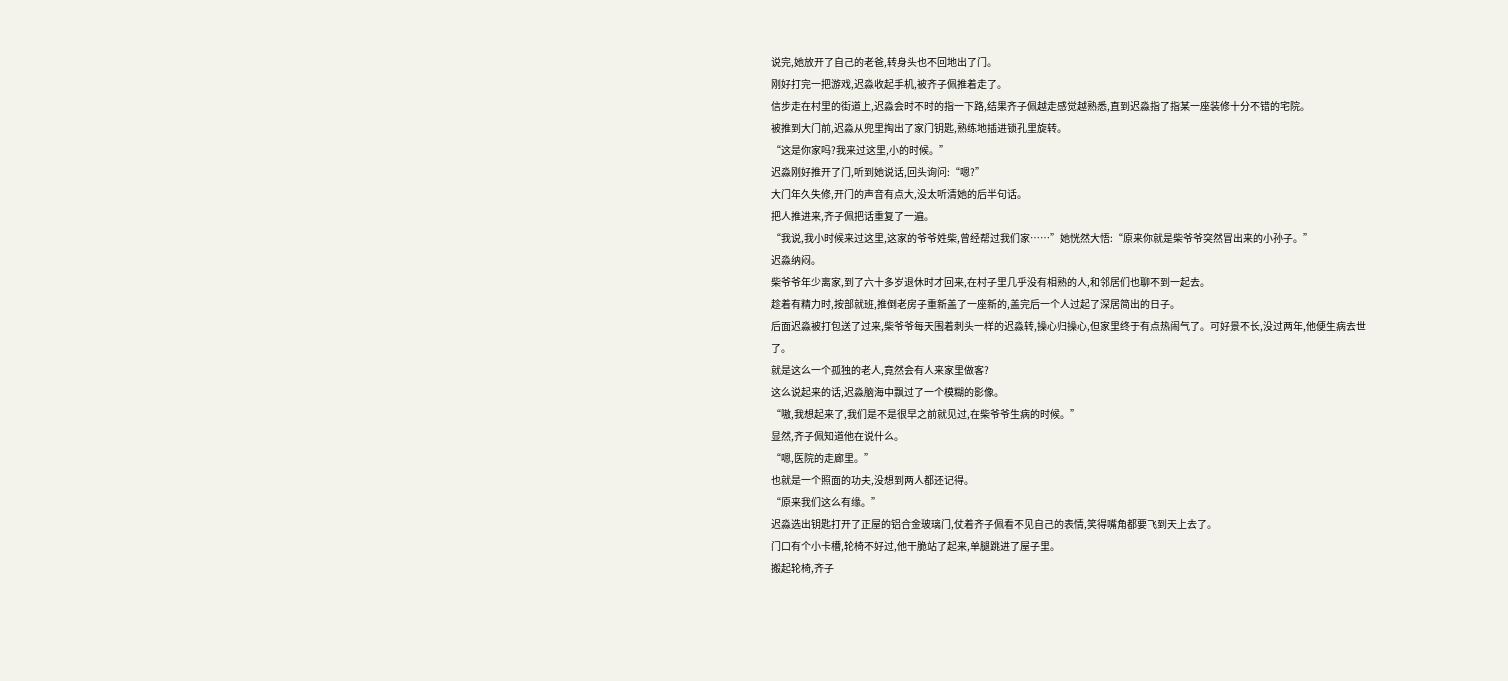说完,她放开了自己的老爸,转身头也不回地出了门。
刚好打完一把游戏,迟淼收起手机,被齐子佩推着走了。
信步走在村里的街道上,迟淼会时不时的指一下路,结果齐子佩越走感觉越熟悉,直到迟淼指了指某一座装修十分不错的宅院。
被推到大门前,迟淼从兜里掏出了家门钥匙,熟练地插进锁孔里旋转。
“这是你家吗?我来过这里,小的时候。”
迟淼刚好推开了门,听到她说话,回头询问:“嗯?”
大门年久失修,开门的声音有点大,没太听清她的后半句话。
把人推进来,齐子佩把话重复了一遍。
“我说,我小时候来过这里,这家的爷爷姓柴,曾经帮过我们家……”她恍然大悟:“原来你就是柴爷爷突然冒出来的小孙子。”
迟淼纳闷。
柴爷爷年少离家,到了六十多岁退休时才回来,在村子里几乎没有相熟的人,和邻居们也聊不到一起去。
趁着有精力时,按部就班,推倒老房子重新盖了一座新的,盖完后一个人过起了深居简出的日子。
后面迟淼被打包送了过来,柴爷爷每天围着刺头一样的迟淼转,操心归操心,但家里终于有点热闹气了。可好景不长,没过两年,他便生病去世了。
就是这么一个孤独的老人,竟然会有人来家里做客?
这么说起来的话,迟淼脑海中飘过了一个模糊的影像。
“嗷,我想起来了,我们是不是很早之前就见过,在柴爷爷生病的时候。”
显然,齐子佩知道他在说什么。
“嗯,医院的走廊里。”
也就是一个照面的功夫,没想到两人都还记得。
“原来我们这么有缘。”
迟淼选出钥匙打开了正屋的铝合金玻璃门,仗着齐子佩看不见自己的表情,笑得嘴角都要飞到天上去了。
门口有个小卡槽,轮椅不好过,他干脆站了起来,单腿跳进了屋子里。
搬起轮椅,齐子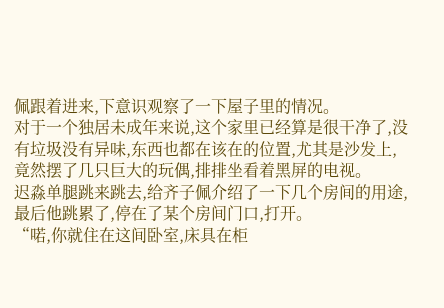佩跟着进来,下意识观察了一下屋子里的情况。
对于一个独居未成年来说,这个家里已经算是很干净了,没有垃圾没有异味,东西也都在该在的位置,尤其是沙发上,竟然摆了几只巨大的玩偶,排排坐看着黑屏的电视。
迟淼单腿跳来跳去,给齐子佩介绍了一下几个房间的用途,最后他跳累了,停在了某个房间门口,打开。
“喏,你就住在这间卧室,床具在柜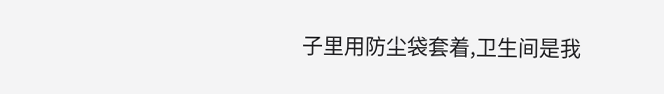子里用防尘袋套着,卫生间是我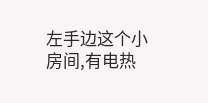左手边这个小房间,有电热